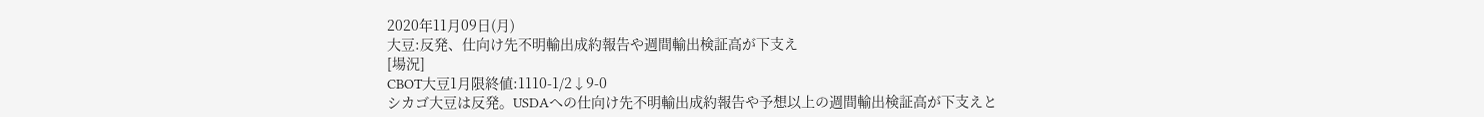2020年11月09日(月)
大豆:反発、仕向け先不明輸出成約報告や週間輸出検証高が下支え
[場況]
CBOT大豆1月限終値:1110-1/2↓9-0
シカゴ大豆は反発。USDAへの仕向け先不明輸出成約報告や予想以上の週間輸出検証高が下支えと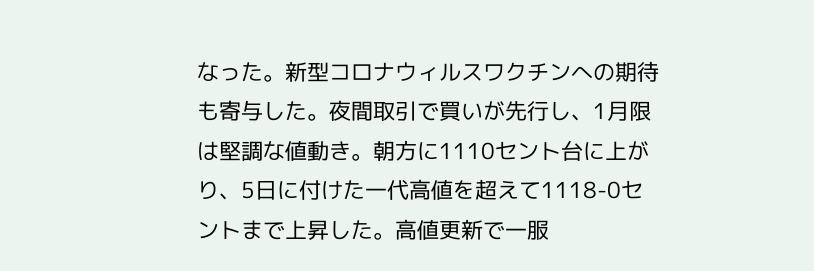なった。新型コロナウィルスワクチンへの期待も寄与した。夜間取引で買いが先行し、1月限は堅調な値動き。朝方に1110セント台に上がり、5日に付けた一代高値を超えて1118-0セントまで上昇した。高値更新で一服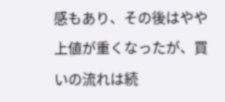感もあり、その後はやや上値が重くなったが、買いの流れは続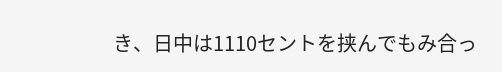き、日中は1110セントを挟んでもみ合っ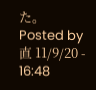た。
Posted by 直 11/9/20 - 16:48